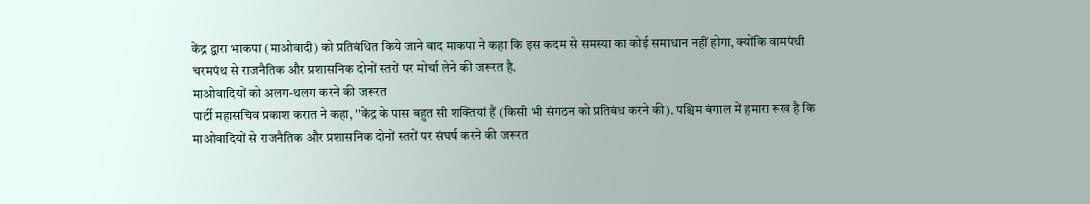केंद्र द्वारा भाकपा (माओवादी) को प्रतिबंधित किये जाने बाद माकपा ने कहा कि इस कदम से समस्या का कोई समाधान नहीं होगा, क्योंकि वामपंथी चरमपंथ से राजनैतिक और प्रशासनिक दोनों स्तरों पर मोर्चा लेने की जरूरत है.
माओवादियों को अलग-थलग करने की जरूरत
पार्टी महासचिव प्रकाश करात ने कहा, ''केंद्र के पास बहुत सी शक्तियां हैं (किसी भी संगठन को प्रतिबंध करने की). पश्चिम बंगाल में हमारा रूख है कि माओवादियों से राजनैतिक और प्रशासनिक दोनों स्तरों पर संघर्ष करने की जरूरत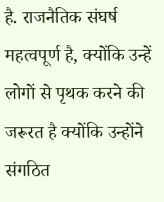है. राजनैतिक संघर्ष महत्वपूर्ण है, क्योंकि उन्हें लोगों से पृथक करने की जरूरत है क्योंकि उन्होंने संगठित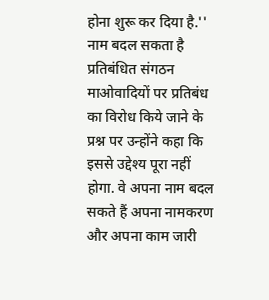होना शुरू कर दिया है.''
नाम बदल सकता है प्रतिबंधित संगठन
माओवादियों पर प्रतिबंध का विरोध किये जाने के प्रश्न पर उन्होंने कहा कि इससे उद्देश्य पूरा नहीं होगा. वे अपना नाम बदल सकते हैं अपना नामकरण और अपना काम जारी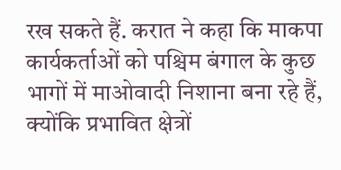रख सकते हैं. करात ने कहा कि माकपा कार्यकर्ताओं को पश्चिम बंगाल के कुछ भागों में माओवादी निशाना बना रहे हैं, क्योंकि प्रभावित क्षेत्रों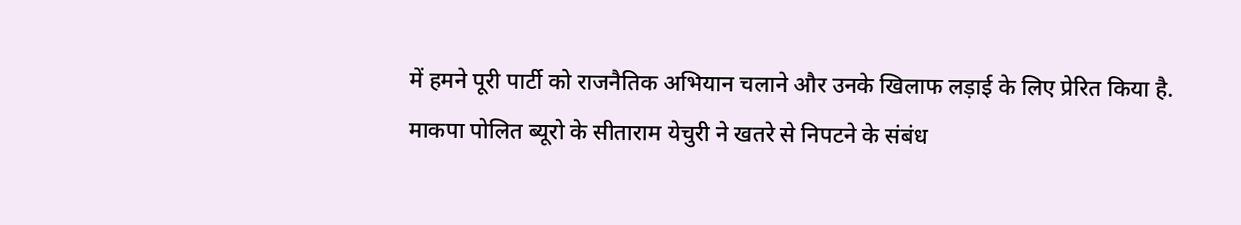में हमने पूरी पार्टी को राजनैतिक अभियान चलाने और उनके खिलाफ लड़ाई के लिए प्रेरित किया है. माकपा पोलित ब्यूरो के सीताराम येचुरी ने खतरे से निपटने के संबंध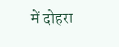में दोहरा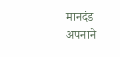मानदंड अपनाने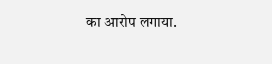का आरोप लगाया.